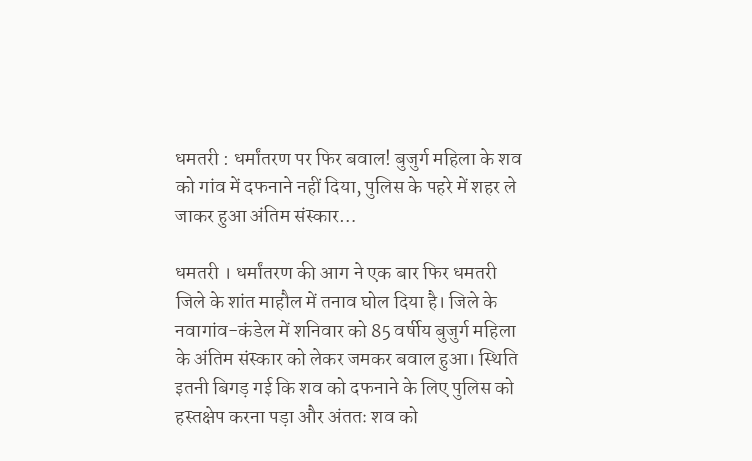धमतरी : धर्मांतरण पर फिर बवाल! बुजुर्ग महिला के शव को गांव में दफनाने नहीं दिया, पुलिस के पहरे में शहर ले जाकर हुआ अंतिम संस्कार…

धमतरी । धर्मांतरण की आग ने एक बार फिर धमतरी जिले के शांत माहौल में तनाव घोल दिया है। जिले के नवागांव-कंडेल में शनिवार को 85 वर्षीय बुजुर्ग महिला के अंतिम संस्कार को लेकर जमकर बवाल हुआ। स्थिति इतनी बिगड़ गई कि शव को दफनाने के लिए पुलिस को हस्तक्षेप करना पड़ा और अंततः शव को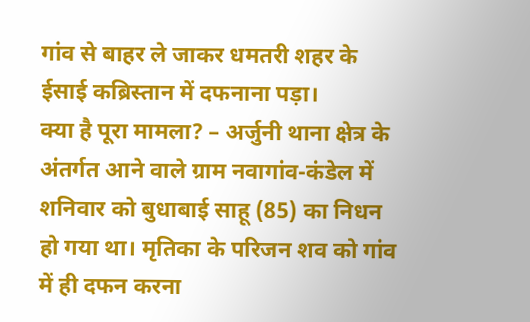गांव से बाहर ले जाकर धमतरी शहर के ईसाई कब्रिस्तान में दफनाना पड़ा।
क्या है पूरा मामला? – अर्जुनी थाना क्षेत्र के अंतर्गत आने वाले ग्राम नवागांव-कंडेल में शनिवार को बुधाबाई साहू (85) का निधन हो गया था। मृतिका के परिजन शव को गांव में ही दफन करना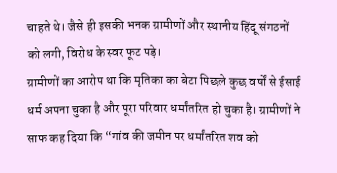चाहते थे। जैसे ही इसकी भनक ग्रामीणों और स्थानीय हिंदू संगठनों को लगी, विरोध के स्वर फूट पड़े।
ग्रामीणों का आरोप था कि मृतिका का बेटा पिछले कुछ वर्षों से ईसाई धर्म अपना चुका है और पूरा परिवार धर्मांतरित हो चुका है। ग्रामीणों ने साफ कह दिया कि “गांव की जमीन पर धर्मांतरित शव को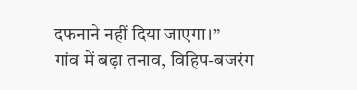दफनाने नहीं दिया जाएगा।”
गांव में बढ़ा तनाव, विहिप-बजरंग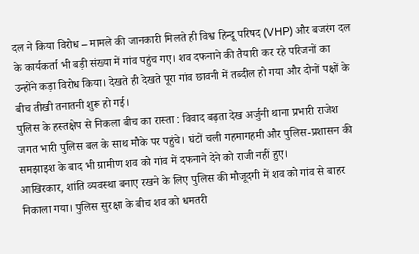दल ने किया विरोध – मामले की जानकारी मिलते ही विश्व हिन्दू परिषद (VHP) और बजरंग दल के कार्यकर्ता भी बड़ी संख्या में गांव पहुंच गए। शव दफनाने की तैयारी कर रहे परिजनों का उन्होंने कड़ा विरोध किया। देखते ही देखते पूरा गांव छावनी में तब्दील हो गया और दोनों पक्षों के बीच तीखी तनातनी शुरू हो गई।
पुलिस के हस्तक्षेप से निकला बीच का रास्ता : विवाद बढ़ता देख अर्जुनी थाना प्रभारी राजेश जगत भारी पुलिस बल के साथ मौके पर पहुंचे। घंटों चली गहमागहमी और पुलिस-प्रशासन की समझाइश के बाद भी ग्रामीण शव को गांव में दफनाने देने को राजी नहीं हुए।
आखिरकार, शांति व्यवस्था बनाए रखने के लिए पुलिस की मौजूदगी में शव को गांव से बाहर निकाला गया। पुलिस सुरक्षा के बीच शव को धमतरी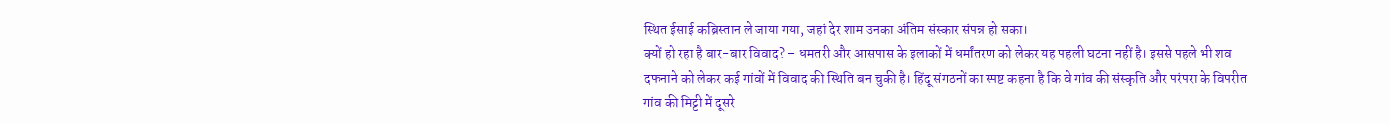स्थित ईसाई कब्रिस्तान ले जाया गया, जहां देर शाम उनका अंतिम संस्कार संपन्न हो सका।
क्यों हो रहा है बार-बार विवाद? – धमतरी और आसपास के इलाकों में धर्मांतरण को लेकर यह पहली घटना नहीं है। इससे पहले भी शव दफनाने को लेकर कई गांवों में विवाद की स्थिति बन चुकी है। हिंदू संगठनों का स्पष्ट कहना है कि वे गांव की संस्कृति और परंपरा के विपरीत गांव की मिट्टी में दूसरे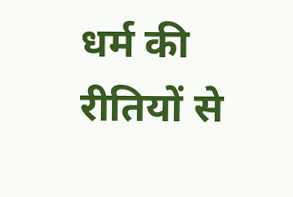धर्म की रीतियों से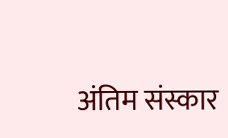अंतिम संस्कार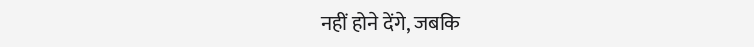नहीं होने देंगे, जबकि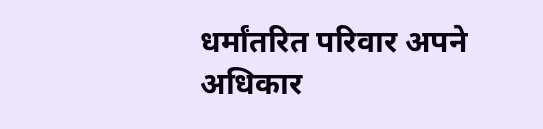धर्मांतरित परिवार अपने अधिकार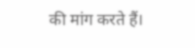की मांग करते हैं।